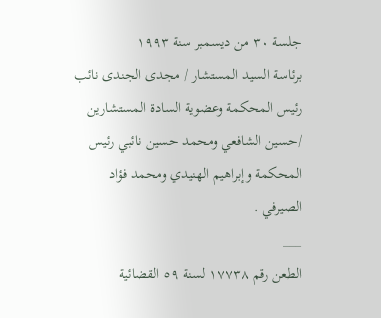جلسة ٣٠ من ديسمبر سنة ١٩٩٣
برئاسة السيد المستشار / مجدى الجندى نائب رئيس المحكمة وعضوية السادة المستشارين /حسين الشافعي ومحمد حسين نائبي رئيس المحكمة وإبراهيم الهنيدي ومحمد فؤاد الصيرفي .
___
الطعن رقم ١۷۷۳۸ لسنة ٥٩ القضائية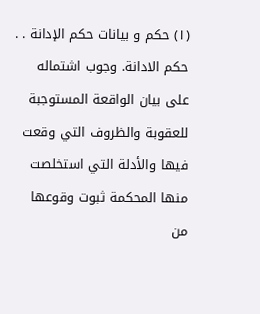(۱) حکم و بيانات حكم الإدانة . .
حكم الادانة. وجوب اشتماله على بيان الواقعة المستوجبة للعقوبة والظروف التي وقعت فيها والأدلة التي استخلصت منها المحكمة ثبوت وقوعها من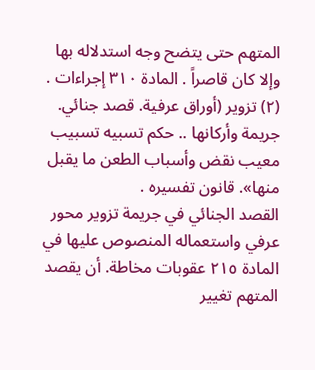المتهم حتى يتضح وجه استدلاله بها وإلا كان قاصراً . المادة ٣١٠ إجراءات .
(۲) تزوير (أوراق عرفية. قصد جنائي. جريمة وأركانها .. حكم تسبيه تسبيب معيب نقض وأسباب الطعن ما يقبل منها». قانون تفسيره .
القصد الجنائي في جريمة تزوير محور عرفي واستعماله المنصوص عليها في المادة ٢١٥ عقوبات مخاطة. أن يقصد المتهم تغيير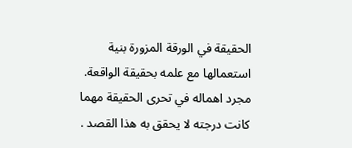الحقيقة في الورقة المزورة بنية استعمالها مع علمه بحقيقة الواقعة. مجرد اهماله في تحرى الحقيقة مهما كانت درجته لا يحقق به هذا القصد .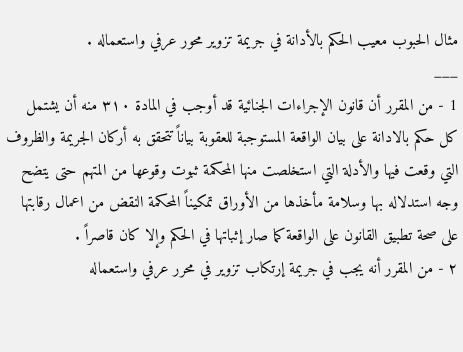مثال الحبوب معيب الحكم بالأدانة في جريمة تزوير محور عرفي واستعماله .
___
1 - من المقرر أن قانون الإجراءات الجنائية قد أوجب في المادة ٣١٠ منه أن يشتمل كل حكم بالادانة على بيان الواقعة المستوجبة للعقوبة بياناً تتحقق به أركان الجريمة والظروف التي وقعت فيها والأدلة التي استخلصت منها المحكمة ثبوت وقوعها من المتهم حتى يتضح وجه استدلاله بها وسلامة مأخذها من الأوراق تمكيناً المحكمة النقض من اعمال رقابتها على صحة تطبيق القانون على الواقعة كما صار إثباتها في الحكم وإلا كان قاصراً .
٢ - من المقرر أنه يجب في جريمة إرتكاب تزوير في محرر عرفي واستعماله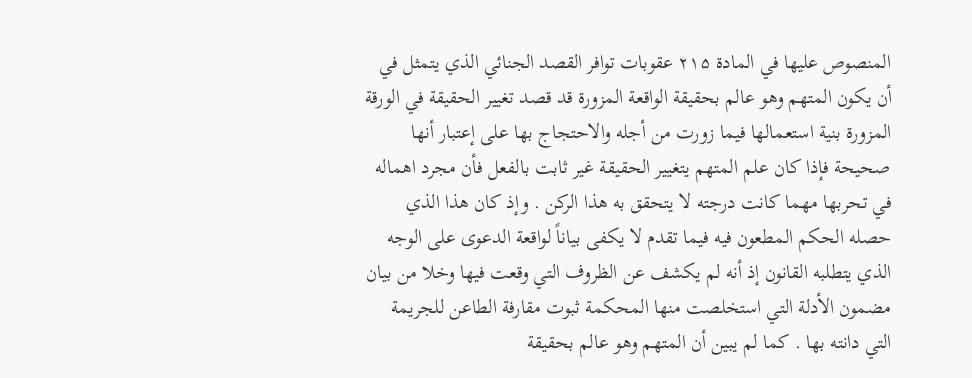المنصوص عليها في المادة ۲۱۵ عقوبات توافر القصد الجنائي الذي يتمثل في أن يكون المتهم وهو عالم بحقيقة الواقعة المزورة قد قصد تغيير الحقيقة في الورقة المزورة بنية استعمالها فيما زورت من أجله والاحتجاج بها على إعتبار أنها صحيحة فإذا كان علم المتهم يتغيير الحقيقة غير ثابت بالفعل فأن مجرد اهماله في تحربها مهما كانت درجته لا يتحقق به هذا الركن . وإذ كان هذا الذي حصله الحكم المطعون فيه فيما تقدم لا يكفى بياناً لواقعة الدعوى على الوجه الذي يتطلبه القانون إذ أنه لم يكشف عن الظروف التي وقعت فيها وخلا من بيان مضمون الأدلة التي استخلصت منها المحكمة ثبوت مقارفة الطاعن للجريمة التي دانته بها . كما لم يبين أن المتهم وهو عالم بحقيقة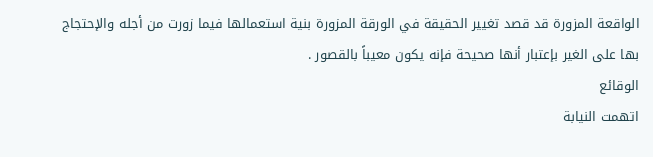الواقعة المزورة قد قصد تغيير الحقيقة في الورقة المزورة بنية استعمالها فيما زورت من أجله والإحتجاج بها على الغير بإعتبار أنها صحيحة فإنه يكون معيباً بالقصور .
الوقائع
اتهمت النيابة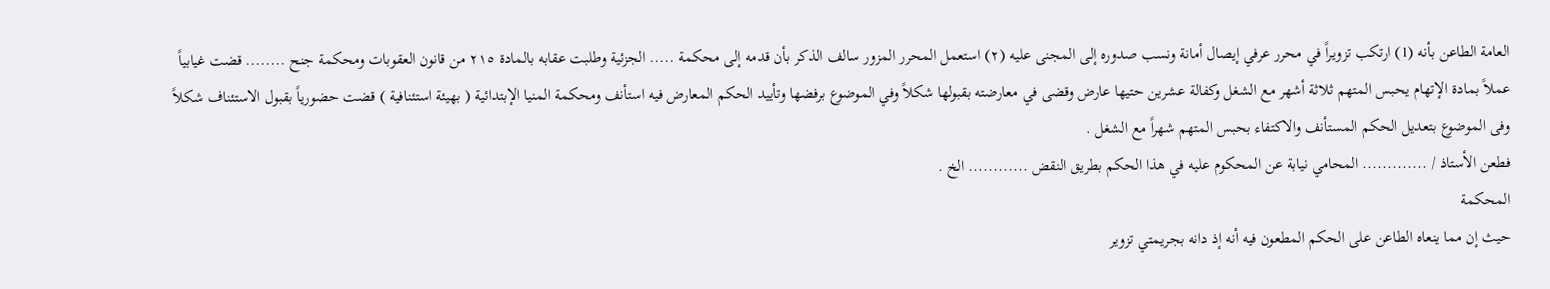العامة الطاعن بأنه (1) ارتكب تزويراً في محرر عرفي إيصال أمانة ونسب صدوره إلى المجنى عليه (۲) استعمل المحرر المزور سالف الذكر بأن قدمه إلى محكمة ..... الجزئية وطلبت عقابه بالمادة ۲۱٥ من قانون العقوبات ومحكمة جنح ........ قضت غيابياً عملاً بمادة الإتهام يحبس المتهم ثلاثة أشهر مع الشغل وكفالة عشرين حتيها عارض وقضى في معارضته بقبولها شكلاً وفي الموضوع برفضها وتأييد الحكم المعارض فيه استأنف ومحكمة المنيا الإبتدائية ( بهيئة استئنافية ) قضت حضورياً بقبول الاستئناف شكلاً وفى الموضوع بتعديل الحكم المستأنف والاكتفاء بحبس المتهم شهراً مع الشغل .
فطعن الأستاذ / ............. المحامي نيابة عن المحكوم عليه في هذا الحكم بطريق النقض ............ الخ .
المحكمة
حيث إن مما ينعاه الطاعن على الحكم المطعون فيه أنه إذ دانه بجريمتي تزوير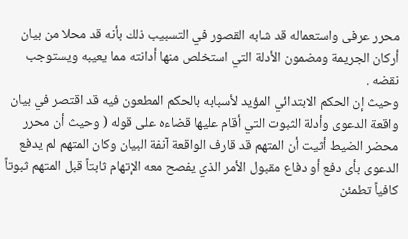محرر عرفی واستعماله قد شابه القصور في التسبيب ذلك بأنه قد محلا من بيان أركان الجريمة ومضمون الأدلة التي استخلص منها أدانته مما يعيبه ويستوجب نقضه .
وحيث إن الحكم الابتدائي المؤيد لأسبابه بالحكم المطعون فيه قد اقتصر في بيان واقعة الدعوى وأدلة الثبوت التي أقام عليها قضاءه على قوله ( وحيث أن محرر محضر الضيط أثيت أن المتهم قد قارف الواقعة آنفة البيان وكان المتهم لم يدفع الدعوى بأى دفع أو دفاع مقبول الأمر الذي يفصح معه الإتهام ثابتاً قبل المتهم ثبوتاً كافياً تطمئن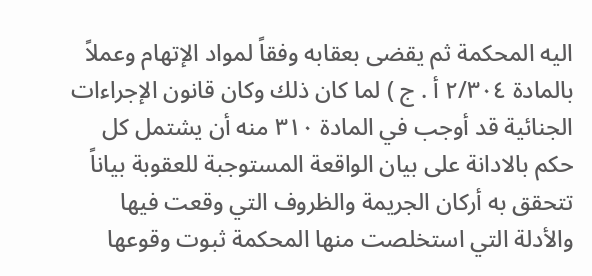اليه المحكمة ثم يقضى بعقابه وفقاً لمواد الإتهام وعملاً بالمادة ٢/٣٠٤ أ . ج ) لما كان ذلك وكان قانون الإجراءات الجنائية قد أوجب في المادة ٣١٠ منه أن يشتمل كل حكم بالادانة على بيان الواقعة المستوجبة للعقوبة بياناً تتحقق به أركان الجريمة والظروف التي وقعت فيها والأدلة التي استخلصت منها المحكمة ثبوت وقوعها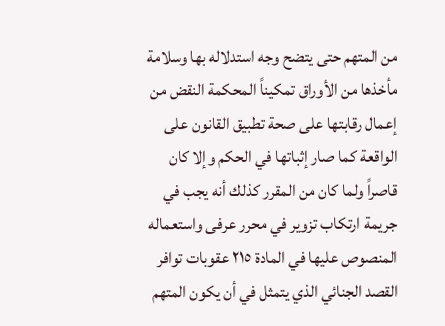من المتهم حتى يتضح وجه استدلاله بها وسلامة مأخذها من الأوراق تمكيناً المحكمة النقض من إعمال رقابتها على صحة تطبيق القانون على الواقعة كما صار إثباتها في الحكم وإلا كان قاصراً ولما كان من المقرر كذلك أنه يجب في جريمة ارتكاب تزوير في محرر عرفى واستعماله المنصوص عليها في المادة ٢١٥ عقوبات توافر القصد الجنائي الذي يتمثل في أن يكون المتهم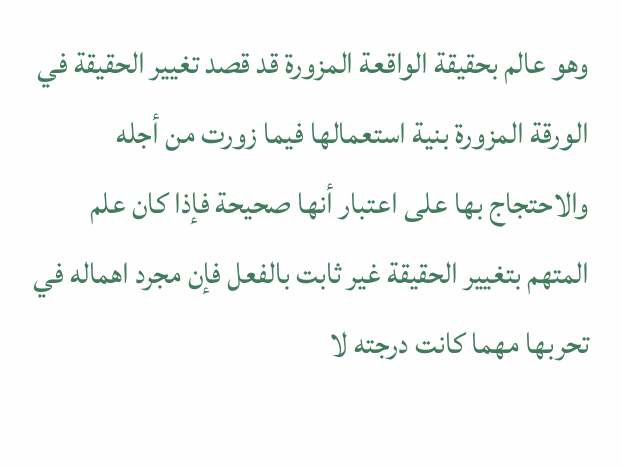وهو عالم بحقيقة الواقعة المزورة قد قصد تغيير الحقيقة في الورقة المزورة بنية استعمالها فيما زورت من أجله والاحتجاج بها على اعتبار أنها صحيحة فإذا كان علم المتهم بتغيير الحقيقة غير ثابت بالفعل فإن مجرد اهماله في تحربها مهما كانت درجته لا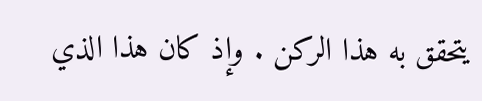يتحقق به هذا الركن . وإذ كان هذا الذي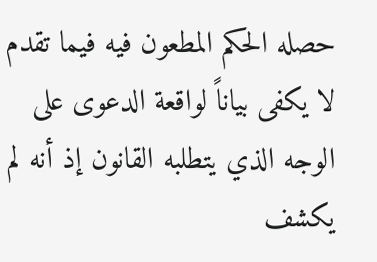حصله الحكم المطعون فيه فيما تقدم لا يكفى بياناً لواقعة الدعوى على الوجه الذي يتطلبه القانون إذ أنه لم يكشف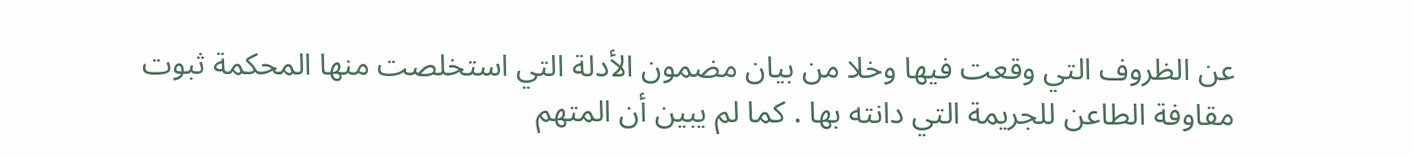عن الظروف التي وقعت فيها وخلا من بيان مضمون الأدلة التي استخلصت منها المحكمة ثبوت مقاوفة الطاعن للجريمة التي دانته بها . كما لم يبين أن المتهم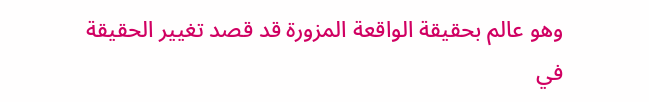وهو عالم بحقيقة الواقعة المزورة قد قصد تغيير الحقيقة في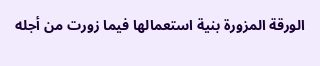الورقة المزورة بنية استعمالها فيما زورت من أجله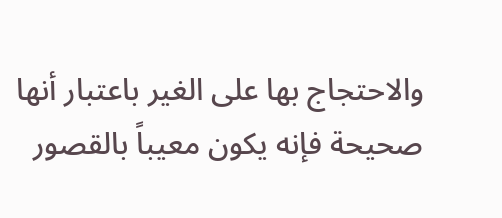والاحتجاج بها على الغير باعتبار أنها صحيحة فإنه يكون معيباً بالقصور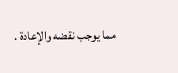مما يوجب نقضه والإعادة .